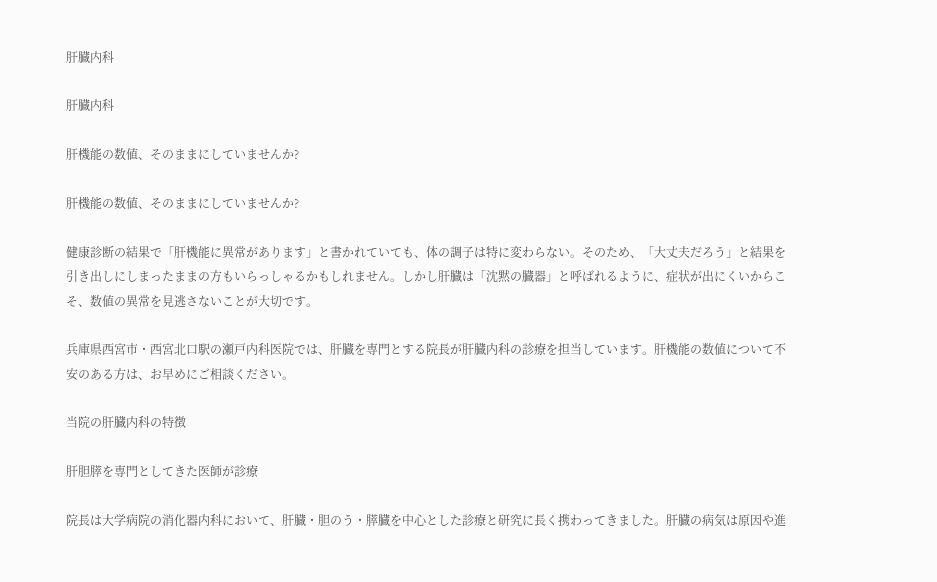肝臓内科

肝臓内科

肝機能の数値、そのままにしていませんか?

肝機能の数値、そのままにしていませんか?

健康診断の結果で「肝機能に異常があります」と書かれていても、体の調子は特に変わらない。そのため、「大丈夫だろう」と結果を引き出しにしまったままの方もいらっしゃるかもしれません。しかし肝臓は「沈黙の臓器」と呼ばれるように、症状が出にくいからこそ、数値の異常を見逃さないことが大切です。

兵庫県西宮市・西宮北口駅の瀬戸内科医院では、肝臓を専門とする院長が肝臓内科の診療を担当しています。肝機能の数値について不安のある方は、お早めにご相談ください。

当院の肝臓内科の特徴

肝胆膵を専門としてきた医師が診療

院長は大学病院の消化器内科において、肝臓・胆のう・膵臓を中心とした診療と研究に長く携わってきました。肝臓の病気は原因や進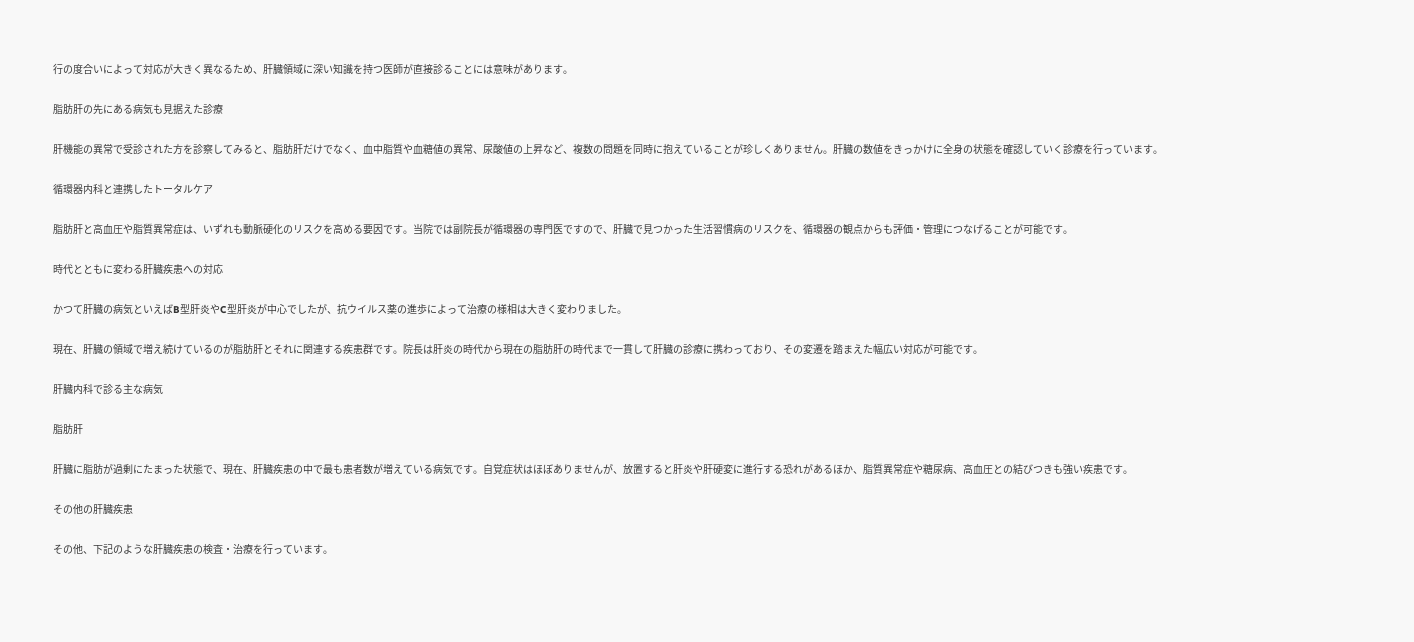行の度合いによって対応が大きく異なるため、肝臓領域に深い知識を持つ医師が直接診ることには意味があります。

脂肪肝の先にある病気も見据えた診療

肝機能の異常で受診された方を診察してみると、脂肪肝だけでなく、血中脂質や血糖値の異常、尿酸値の上昇など、複数の問題を同時に抱えていることが珍しくありません。肝臓の数値をきっかけに全身の状態を確認していく診療を行っています。

循環器内科と連携したトータルケア

脂肪肝と高血圧や脂質異常症は、いずれも動脈硬化のリスクを高める要因です。当院では副院長が循環器の専門医ですので、肝臓で見つかった生活習慣病のリスクを、循環器の観点からも評価・管理につなげることが可能です。

時代とともに変わる肝臓疾患への対応

かつて肝臓の病気といえばB型肝炎やC型肝炎が中心でしたが、抗ウイルス薬の進歩によって治療の様相は大きく変わりました。

現在、肝臓の領域で増え続けているのが脂肪肝とそれに関連する疾患群です。院長は肝炎の時代から現在の脂肪肝の時代まで一貫して肝臓の診療に携わっており、その変遷を踏まえた幅広い対応が可能です。

肝臓内科で診る主な病気

脂肪肝

肝臓に脂肪が過剰にたまった状態で、現在、肝臓疾患の中で最も患者数が増えている病気です。自覚症状はほぼありませんが、放置すると肝炎や肝硬変に進行する恐れがあるほか、脂質異常症や糖尿病、高血圧との結びつきも強い疾患です。

その他の肝臓疾患

その他、下記のような肝臓疾患の検査・治療を行っています。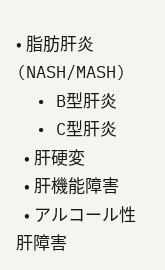• 脂肪肝炎(NASH/MASH)
  • B型肝炎
  • C型肝炎
  • 肝硬変
  • 肝機能障害
  • アルコール性肝障害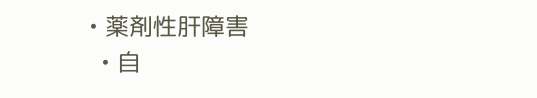• 薬剤性肝障害
  • 自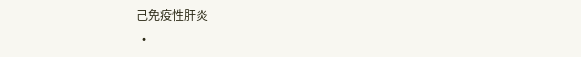己免疫性肝炎
  •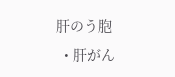肝のう胞
  • 肝がん